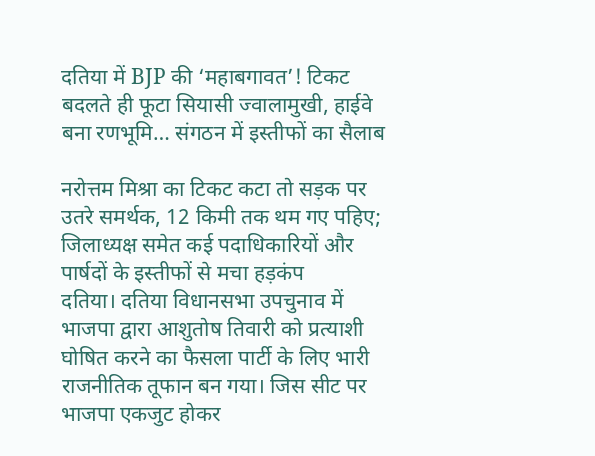दतिया में BJP की ‘महाबगावत’! टिकट बदलते ही फूटा सियासी ज्वालामुखी, हाईवे बना रणभूमि… संगठन में इस्तीफों का सैलाब

नरोत्तम मिश्रा का टिकट कटा तो सड़क पर उतरे समर्थक, 12 किमी तक थम गए पहिए; जिलाध्यक्ष समेत कई पदाधिकारियों और पार्षदों के इस्तीफों से मचा हड़कंप
दतिया। दतिया विधानसभा उपचुनाव में भाजपा द्वारा आशुतोष तिवारी को प्रत्याशी घोषित करने का फैसला पार्टी के लिए भारी राजनीतिक तूफान बन गया। जिस सीट पर भाजपा एकजुट होकर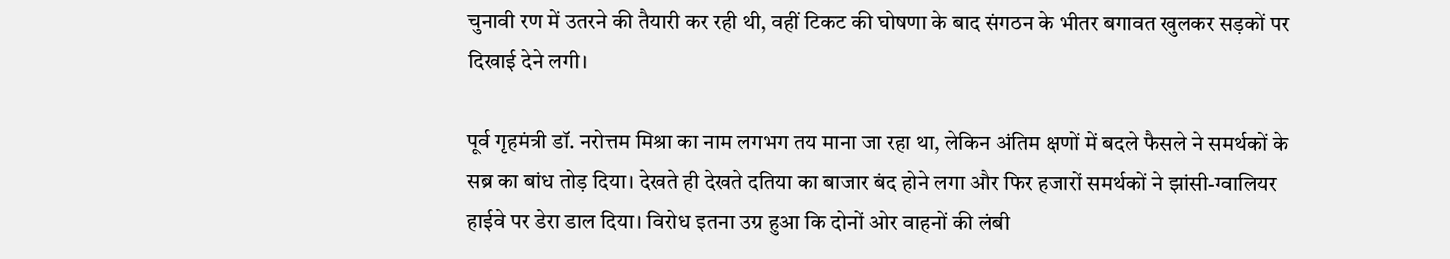चुनावी रण में उतरने की तैयारी कर रही थी, वहीं टिकट की घोषणा के बाद संगठन के भीतर बगावत खुलकर सड़कों पर दिखाई देने लगी।

पूर्व गृहमंत्री डॉ. नरोत्तम मिश्रा का नाम लगभग तय माना जा रहा था, लेकिन अंतिम क्षणों में बदले फैसले ने समर्थकों के सब्र का बांध तोड़ दिया। देखते ही देखते दतिया का बाजार बंद होने लगा और फिर हजारों समर्थकों ने झांसी-ग्वालियर हाईवे पर डेरा डाल दिया। विरोध इतना उग्र हुआ कि दोनों ओर वाहनों की लंबी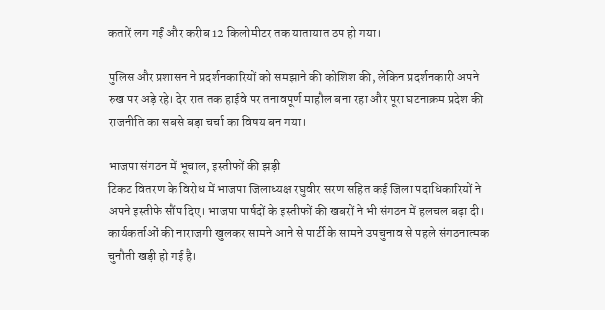कतारें लग गईं और करीब 12 किलोमीटर तक यातायात ठप हो गया।

पुलिस और प्रशासन ने प्रदर्शनकारियों को समझाने की कोशिश की, लेकिन प्रदर्शनकारी अपने रुख पर अड़े रहे। देर रात तक हाईवे पर तनावपूर्ण माहौल बना रहा और पूरा घटनाक्रम प्रदेश की राजनीति का सबसे बड़ा चर्चा का विषय बन गया।

भाजपा संगठन में भूचाल, इस्तीफों की झड़ी
टिकट वितरण के विरोध में भाजपा जिलाध्यक्ष रघुवीर सरण सहित कई जिला पदाधिकारियों ने अपने इस्तीफे सौंप दिए। भाजपा पार्षदों के इस्तीफों की खबरों ने भी संगठन में हलचल बढ़ा दी। कार्यकर्ताओं की नाराजगी खुलकर सामने आने से पार्टी के सामने उपचुनाव से पहले संगठनात्मक चुनौती खड़ी हो गई है।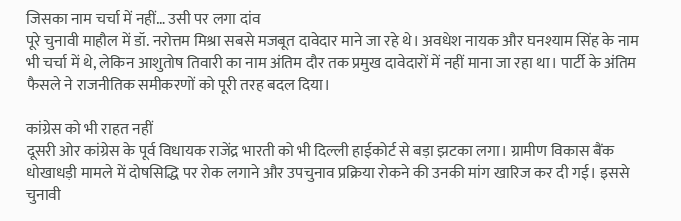जिसका नाम चर्चा में नहीं… उसी पर लगा दांव
पूरे चुनावी माहौल में डॉ. नरोत्तम मिश्रा सबसे मजबूत दावेदार माने जा रहे थे। अवधेश नायक और घनश्याम सिंह के नाम भी चर्चा में थे, लेकिन आशुतोष तिवारी का नाम अंतिम दौर तक प्रमुख दावेदारों में नहीं माना जा रहा था। पार्टी के अंतिम फैसले ने राजनीतिक समीकरणों को पूरी तरह बदल दिया।

कांग्रेस को भी राहत नहीं
दूसरी ओर कांग्रेस के पूर्व विधायक राजेंद्र भारती को भी दिल्ली हाईकोर्ट से बड़ा झटका लगा। ग्रामीण विकास बैंक धोखाधड़ी मामले में दोषसिद्धि पर रोक लगाने और उपचुनाव प्रक्रिया रोकने की उनकी मांग खारिज कर दी गई। इससे चुनावी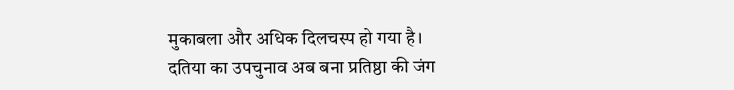मुकाबला और अधिक दिलचस्प हो गया है।
दतिया का उपचुनाव अब बना प्रतिष्ठा की जंग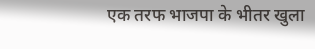एक तरफ भाजपा के भीतर खुला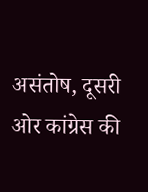असंतोष, दूसरी ओर कांग्रेस की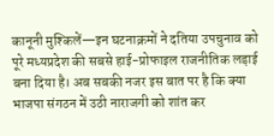कानूनी मुश्किलें—इन घटनाक्रमों ने दतिया उपचुनाव को पूरे मध्यप्रदेश की सबसे हाई-प्रोफाइल राजनीतिक लड़ाई बना दिया है। अब सबकी नजर इस बात पर है कि क्या भाजपा संगठन में उठी नाराजगी को शांत कर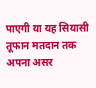पाएगी या यह सियासी तूफान मतदान तक अपना असर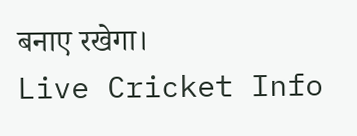बनाए रखेगा।
Live Cricket Info